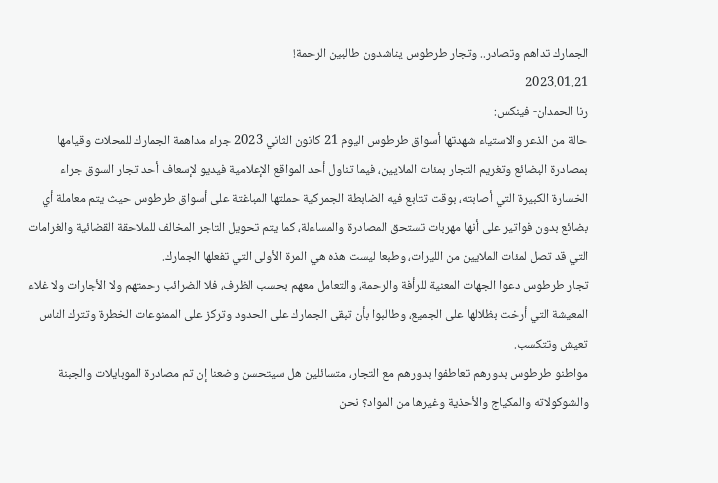الجمارك تداهم وتصادر.. وتجار طرطوس يناشدون طالبين الرحمة!
2023.01.21
رنا الحمدان- فينكس:
حالة من الذعر والاستياء شهدتها أسواق طرطوس اليوم 21 كانون الثاني 2023 جراء مداهمة الجمارك للمحلات وقيامها بمصادرة البضائع وتغريم التجار بمئات الملايين، فيما تناول أحد المواقع الإعلامية فيديو لإسعاف أحد تجار السوق جراء الخسارة الكبيرة التي أصابته، بوقت تتابع فيه الضابطة الجمركية حملتها المباغتة على أسواق طرطوس حيث يتم معاملة أي بضائع بدون فواتير على أنها مهربات تستحق المصادرة والمساءلة، كما يتم تحويل التاجر المخالف للملاحقة القضائية والغرامات التي قد تصل لمئات الملايين من الليرات، وطبعا ليست هذه هي المرة الأولى التي تفعلها الجمارك.
تجار طرطوس دعوا الجهات المعنية للرأفة والرحمة، والتعامل معهم بحسب الظرف، فلا الضرائب رحمتهم ولا الأجارات ولا غلاء المعيشة التي أرخت بظلالها على الجميع، وطالبوا بأن تبقى الجمارك على الحدود وتركز على الممنوعات الخطرة وتترك الناس تعيش وتتكسب.
مواطنو طرطوس بدورهم تعاطفوا بدورهم مع التجار، متسائلين هل سيتحسن وضعنا إن تم مصادرة الموبايلات والجبنة والشوكولاته والمكياج والأحذية وغيرها من المواد؟ نحن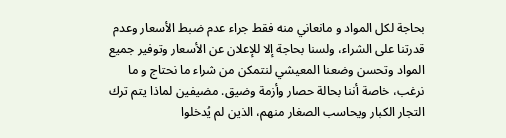بحاجة لكل المواد و مانعاني منه فقط جراء عدم ضبط الأسعار وعدم قدرتنا على الشراء، ولسنا بحاجة إلا للإعلان عن الأسعار وتوفير جميع المواد وتحسن وضعنا المعيشي لنتمكن من شراء ما نحتاج و ما نرغب، خاصة أننا بحالة حصار وأزمة وضيق. مضيفين لماذا يتم ترك التجار الكبار ويحاسب الصغار منهم، الذين لم يُدخلوا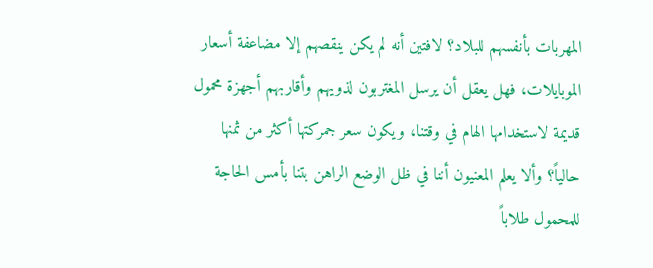المهربات بأنفسهم للبلاد؟ لافتين أنه لم يكن ينقصهم إلا مضاعفة أسعار الموبايلات، فهل يعقل أن يرسل المغتربون لذويهم وأقاربهم أجهزة محمول قديمة لاستخدامها الهام في وقتنا، ويكون سعر جمركتها أكثر من ثمنها حالياً؟ وألا يعلم المعنيون أننا في ظل الوضع الراهن بتنا بأمس الحاجة للمحمول طلاباً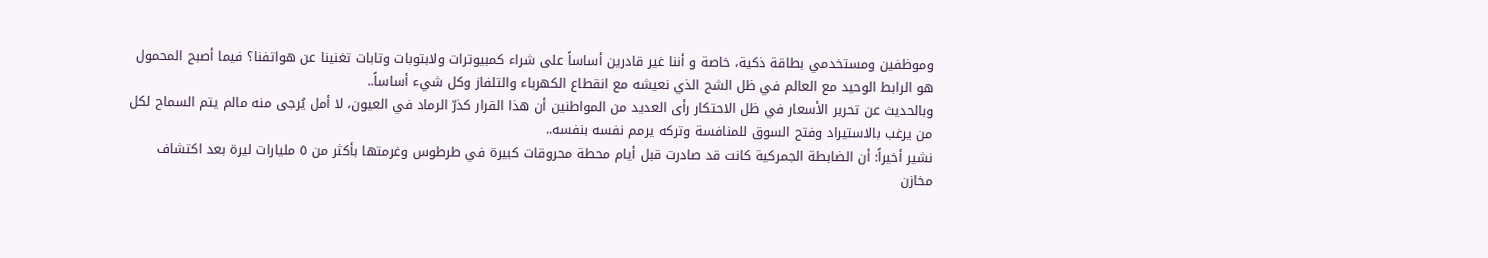وموظفين ومستخدمي بطاقة ذكية، خاصة و أننا غير قادرين أساساً على شراء كمبيوترات ولابتوبات وتابات تغنينا عن هواتفنا؟ فيما أصبح المحمول هو الرابط الوحيد مع العالم في ظل الشح الذي نعيشه مع انقطاع الكهرباء والتلفاز وكل شيء أساساً..
وبالحديث عن تحرير الأسعار في ظل الاحتكار رأى العديد من المواطنين أن هذا القرار كذرّ الرماد في العيون، لا أمل يُرجى منه مالم يتم السماح لكل من يرغب بالاستيراد وفتح السوق للمنافسة وتركه يرمم نفسه بنفسه..
نشير أخيراً: أن الضابطة الجمركية كانت قد صادرت قبل أيام محطة محروقات كبيرة في طرطوس وغرمتها بأكثر من ٥ مليارات ليرة بعد اكتشاف مخازن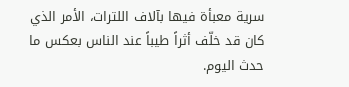سرية معبأة فيها بآلاف اللترات، الأمر الذي كان قد خلّف أثراً طيباً عند الناس بعكس ما حدث اليوم.